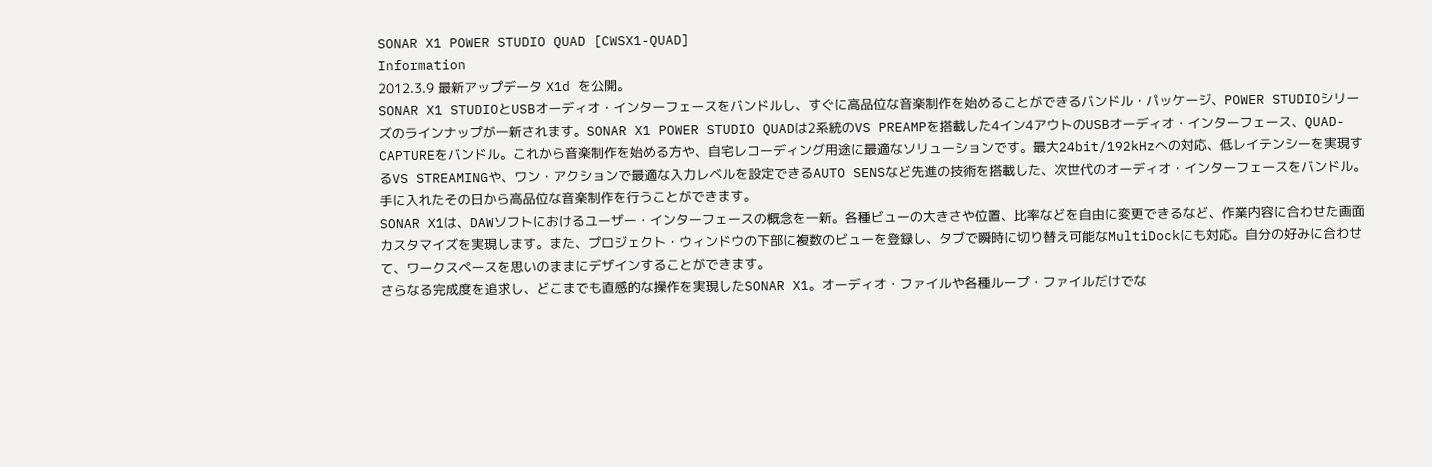SONAR X1 POWER STUDIO QUAD [CWSX1-QUAD]
Information
2012.3.9 最新アップデータ X1d を公開。
SONAR X1 STUDIOとUSBオーディオ・インターフェースをバンドルし、すぐに高品位な音楽制作を始めることができるバンドル・パッケージ、POWER STUDIOシリーズのラインナップが一新されます。SONAR X1 POWER STUDIO QUADは2系統のVS PREAMPを搭載した4イン4アウトのUSBオーディオ・インターフェース、QUAD-CAPTUREをバンドル。これから音楽制作を始める方や、自宅レコーディング用途に最適なソリューションです。最大24bit/192kHzへの対応、低レイテンシーを実現するVS STREAMINGや、ワン・アクションで最適な入力レベルを設定できるAUTO SENSなど先進の技術を搭載した、次世代のオーディオ・インターフェースをバンドル。手に入れたその日から高品位な音楽制作を行うことができます。
SONAR X1は、DAWソフトにおけるユーザー・インターフェースの概念を一新。各種ビューの大きさや位置、比率などを自由に変更できるなど、作業内容に合わせた画面カスタマイズを実現します。また、プロジェクト・ウィンドウの下部に複数のビューを登録し、タブで瞬時に切り替え可能なMultiDockにも対応。自分の好みに合わせて、ワークスペースを思いのままにデザインすることができます。
さらなる完成度を追求し、どこまでも直感的な操作を実現したSONAR X1。オーディオ・ファイルや各種ループ・ファイルだけでな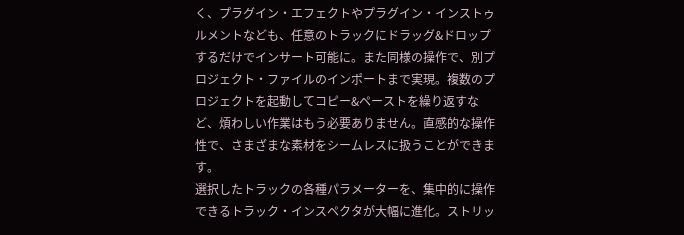く、プラグイン・エフェクトやプラグイン・インストゥルメントなども、任意のトラックにドラッグ&ドロップするだけでインサート可能に。また同様の操作で、別プロジェクト・ファイルのインポートまで実現。複数のプロジェクトを起動してコピー&ペーストを繰り返すなど、煩わしい作業はもう必要ありません。直感的な操作性で、さまざまな素材をシームレスに扱うことができます。
選択したトラックの各種パラメーターを、集中的に操作できるトラック・インスペクタが大幅に進化。ストリッ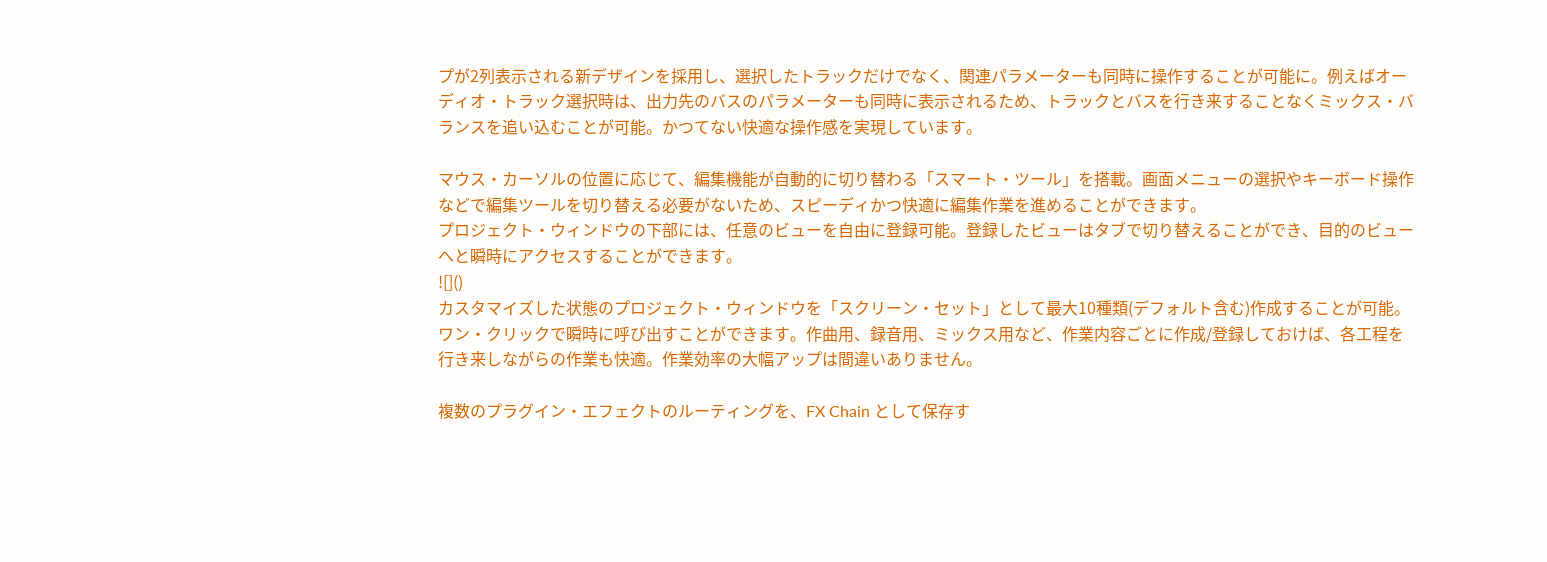プが2列表示される新デザインを採用し、選択したトラックだけでなく、関連パラメーターも同時に操作することが可能に。例えばオーディオ・トラック選択時は、出力先のバスのパラメーターも同時に表示されるため、トラックとバスを行き来することなくミックス・バランスを追い込むことが可能。かつてない快適な操作感を実現しています。

マウス・カーソルの位置に応じて、編集機能が自動的に切り替わる「スマート・ツール」を搭載。画面メニューの選択やキーボード操作などで編集ツールを切り替える必要がないため、スピーディかつ快適に編集作業を進めることができます。
プロジェクト・ウィンドウの下部には、任意のビューを自由に登録可能。登録したビューはタブで切り替えることができ、目的のビューへと瞬時にアクセスすることができます。
![]()
カスタマイズした状態のプロジェクト・ウィンドウを「スクリーン・セット」として最大10種類(デフォルト含む)作成することが可能。ワン・クリックで瞬時に呼び出すことができます。作曲用、録音用、ミックス用など、作業内容ごとに作成/登録しておけば、各工程を行き来しながらの作業も快適。作業効率の大幅アップは間違いありません。

複数のプラグイン・エフェクトのルーティングを、FX Chain として保存す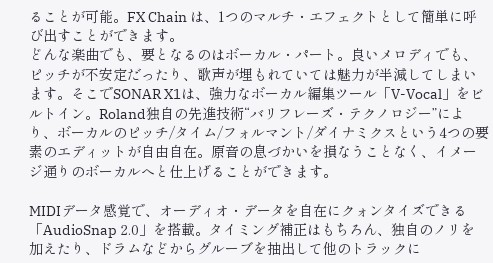ることが可能。FX Chain は、1つのマルチ・エフェクトとして簡単に呼び出すことができます。
どんな楽曲でも、要となるのはボーカル・パート。良いメロディでも、ピッチが不安定だったり、歌声が埋もれていては魅力が半減してしまいます。そこでSONAR X1は、強力なボーカル編集ツール「V-Vocal」をビルトイン。Roland独自の先進技術“バリフレーズ・テクノロジー”により、ボーカルのピッチ/タイム/フォルマント/ダイナミクスという4つの要素のエディットが自由自在。原音の息づかいを損なうことなく、イメージ通りのボーカルへと仕上げることができます。

MIDIデータ感覚で、オーディオ・データを自在にクォンタイズできる「AudioSnap 2.0」を搭載。タイミング補正はもちろん、独自のノリを加えたり、ドラムなどからグルーブを抽出して他のトラックに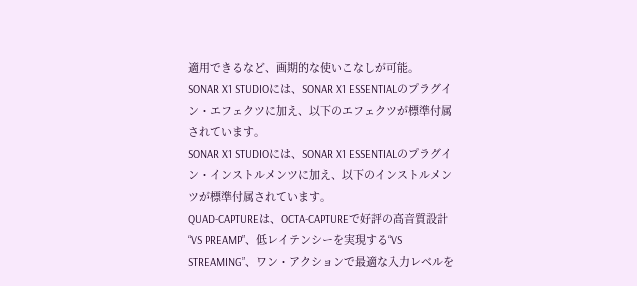適用できるなど、画期的な使いこなしが可能。
SONAR X1 STUDIOには、SONAR X1 ESSENTIALのプラグイン・エフェクツに加え、以下のエフェクツが標準付属されています。
SONAR X1 STUDIOには、SONAR X1 ESSENTIALのプラグイン・インストルメンツに加え、以下のインストルメンツが標準付属されています。
QUAD-CAPTUREは、OCTA-CAPTUREで好評の高音質設計“VS PREAMP”、低レイテンシーを実現する“VS STREAMING”、ワン・アクションで最適な入力レベルを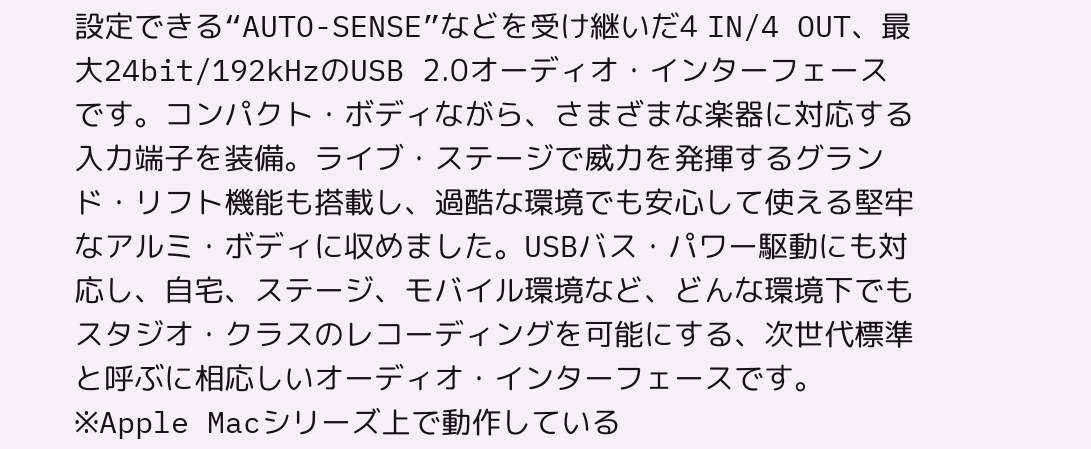設定できる“AUTO-SENSE”などを受け継いだ4 IN/4 OUT、最大24bit/192kHzのUSB 2.0オーディオ・インターフェースです。コンパクト・ボディながら、さまざまな楽器に対応する入力端子を装備。ライブ・ステージで威力を発揮するグランド・リフト機能も搭載し、過酷な環境でも安心して使える堅牢なアルミ・ボディに収めました。USBバス・パワー駆動にも対応し、自宅、ステージ、モバイル環境など、どんな環境下でもスタジオ・クラスのレコーディングを可能にする、次世代標準と呼ぶに相応しいオーディオ・インターフェースです。
※Apple Macシリーズ上で動作している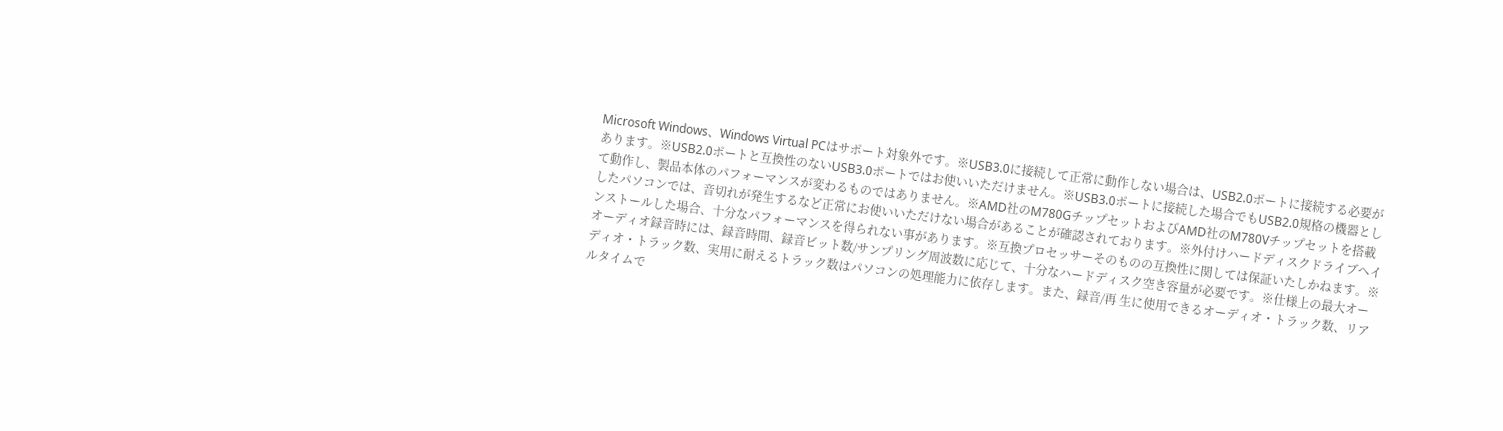Microsoft Windows、Windows Virtual PCはサポート対象外です。※USB3.0に接続して正常に動作しない場合は、USB2.0ポートに接続する必要があります。※USB2.0ポートと互換性のないUSB3.0ポートではお使いいただけません。※USB3.0ポートに接続した場合でもUSB2.0規格の機器として動作し、製品本体のパフォーマンスが変わるものではありません。※AMD社のM780GチップセットおよびAMD社のM780Vチップセットを搭載したパソコンでは、音切れが発生するなど正常にお使いいただけない場合があることが確認されております。※外付けハードディスクドライブへインストールした場合、十分なパフォーマンスを得られない事があります。※互換プロセッサーそのものの互換性に関しては保証いたしかねます。※オーディオ録音時には、録音時間、録音ビット数/サンプリング周波数に応じて、十分なハードディスク空き容量が必要です。※仕様上の最大オーディオ・トラック数、実用に耐えるトラック数はパソコンの処理能力に依存します。また、録音/再 生に使用できるオーディオ・トラック数、リアルタイムで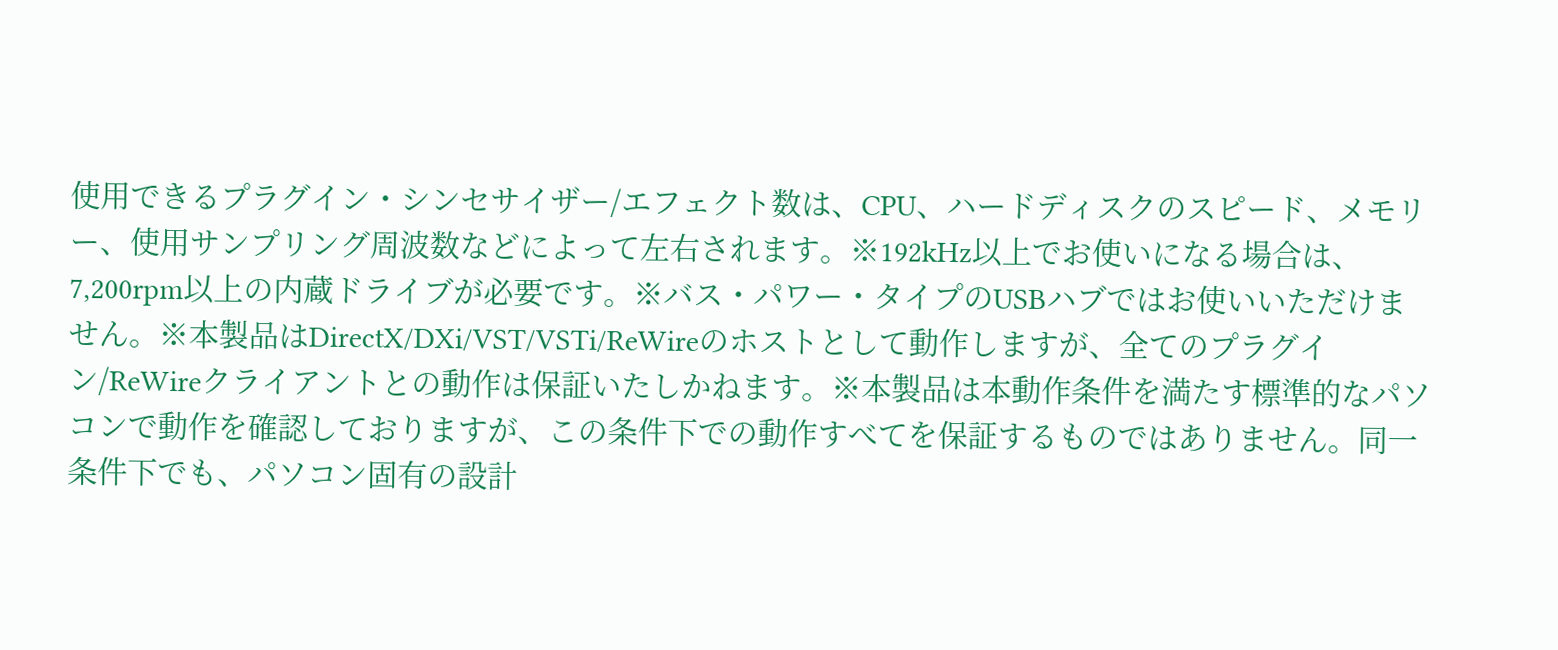使用できるプラグイン・シンセサイザー/エフェクト数は、CPU、ハードディスクのスピード、メモリー、使用サンプリング周波数などによって左右されます。※192kHz以上でお使いになる場合は、7,200rpm以上の内蔵ドライブが必要です。※バス・パワー・タイプのUSBハブではお使いいただけません。※本製品はDirectX/DXi/VST/VSTi/ReWireのホストとして動作しますが、全てのプラグイン/ReWireクライアントとの動作は保証いたしかねます。※本製品は本動作条件を満たす標準的なパソコンで動作を確認しておりますが、この条件下での動作すべてを保証するものではありません。同一条件下でも、パソコン固有の設計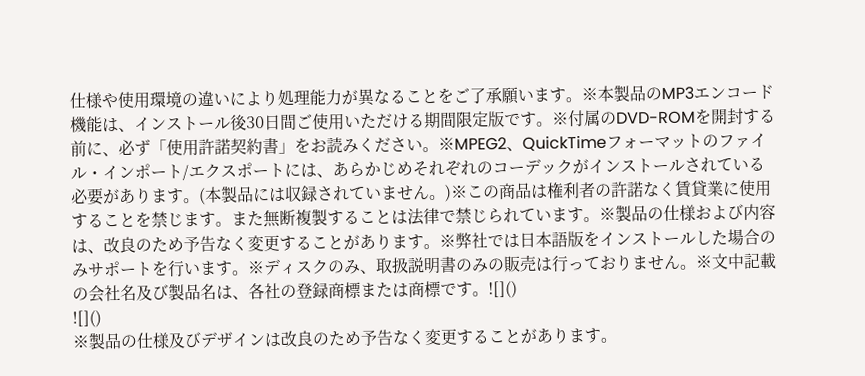仕様や使用環境の違いにより処理能力が異なることをご了承願います。※本製品のMP3エンコード機能は、インストール後30日間ご使用いただける期間限定版です。※付属のDVD-ROMを開封する前に、必ず「使用許諾契約書」をお読みください。※MPEG2、QuickTimeフォーマットのファイル・インポート/エクスポートには、あらかじめそれぞれのコーデックがインストールされている必要があります。(本製品には収録されていません。)※この商品は権利者の許諾なく賃貸業に使用することを禁じます。また無断複製することは法律で禁じられています。※製品の仕様および内容は、改良のため予告なく変更することがあります。※弊社では日本語版をインストールした場合のみサポートを行います。※ディスクのみ、取扱説明書のみの販売は行っておりません。※文中記載の会社名及び製品名は、各社の登録商標または商標です。![]()
![]()
※製品の仕様及びデザインは改良のため予告なく変更することがあります。